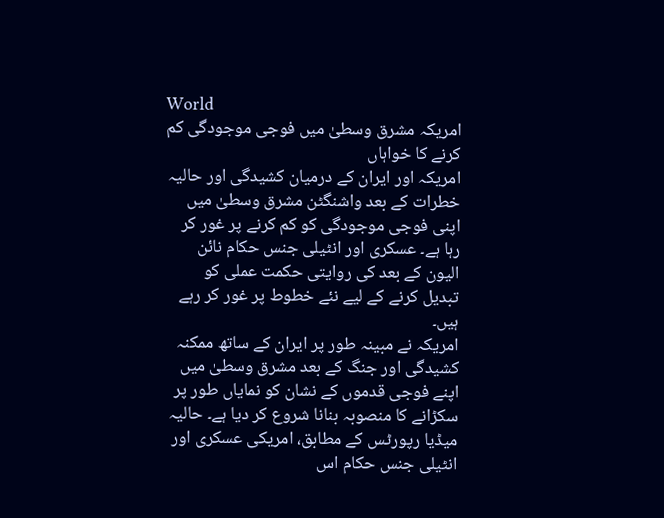World
امریکہ مشرق وسطیٰ میں فوجی موجودگی کم کرنے کا خواہاں
امریکہ اور ایران کے درمیان کشیدگی اور حالیہ خطرات کے بعد واشنگٹن مشرق وسطیٰ میں اپنی فوجی موجودگی کو کم کرنے پر غور کر رہا ہے۔ عسکری اور انٹیلی جنس حکام نائن الیون کے بعد کی روایتی حکمت عملی کو تبدیل کرنے کے لیے نئے خطوط پر غور کر رہے ہیں۔
امریکہ نے مبینہ طور پر ایران کے ساتھ ممکنہ کشیدگی اور جنگ کے بعد مشرق وسطیٰ میں اپنے فوجی قدموں کے نشان کو نمایاں طور پر سکڑانے کا منصوبہ بنانا شروع کر دیا ہے۔ حالیہ میڈیا رپورٹس کے مطابق، امریکی عسکری اور انٹیلی جنس حکام اس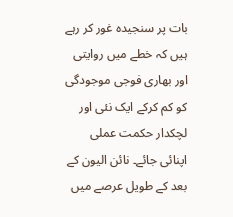بات پر سنجیدہ غور کر رہے ہیں کہ خطے میں روایتی اور بھاری فوجی موجودگی کو کم کرکے ایک نئی اور لچکدار حکمت عملی اپنائی جائے۔ نائن الیون کے بعد کے طویل عرصے میں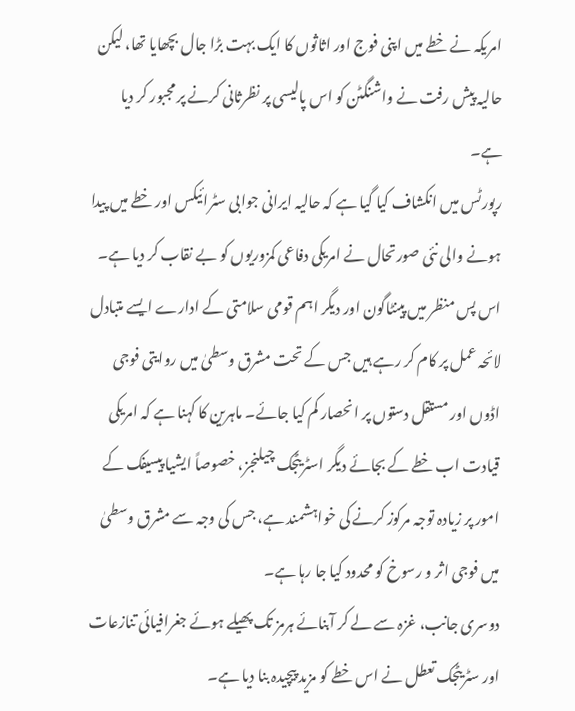امریکہ نے خطے میں اپنی فوج اور اثاثوں کا ایک بہت بڑا جال بچھایا تھا، لیکن حالیہ پیش رفت نے واشنگٹن کو اس پالیسی پر نظرثانی کرنے پر مجبور کر دیا ہے۔
رپورٹس میں انکشاف کیا گیا ہے کہ حالیہ ایرانی جوابی سٹرائیکس اور خطے میں پیدا ہونے والی نئی صورتحال نے امریکی دفاعی کمزوریوں کو بے نقاب کر دیا ہے۔ اس پس منظر میں پینٹاگون اور دیگر اہم قومی سلامتی کے ادارے ایسے متبادل لائحہ عمل پر کام کر رہے ہیں جس کے تحت مشرق وسطیٰ میں روایتی فوجی اڈوں اور مستقل دستوں پر انحصار کم کیا جائے۔ ماہرین کا کہنا ہے کہ امریکی قیادت اب خطے کے بجائے دیگر اسٹریٹجک چیلنجز، خصوصاً ایشیا پیسیفک کے امور پر زیادہ توجہ مرکوز کرنے کی خواہشمند ہے، جس کی وجہ سے مشرق وسطیٰ میں فوجی اثر و رسوخ کو محدود کیا جا رہا ہے۔
دوسری جانب، غزہ سے لے کر آبنائے ہرمز تک پھیلے ہوئے جغرافیائی تنازعات اور سٹریٹجک تعطل نے اس خطے کو مزید پیچیدہ بنا دیا ہے۔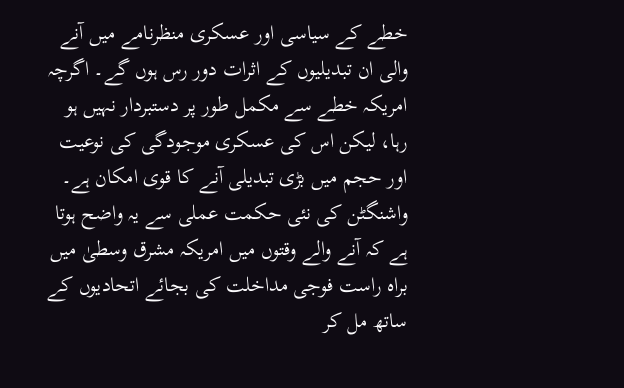خطے کے سیاسی اور عسکری منظرنامے میں آنے والی ان تبدیلیوں کے اثرات دور رس ہوں گے۔ اگرچہ امریکہ خطے سے مکمل طور پر دستبردار نہیں ہو رہا، لیکن اس کی عسکری موجودگی کی نوعیت اور حجم میں بڑی تبدیلی آنے کا قوی امکان ہے۔ واشنگٹن کی نئی حکمت عملی سے یہ واضح ہوتا ہے کہ آنے والے وقتوں میں امریکہ مشرق وسطیٰ میں براہ راست فوجی مداخلت کی بجائے اتحادیوں کے ساتھ مل کر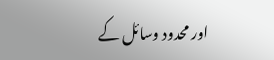اور محدود وسائل کے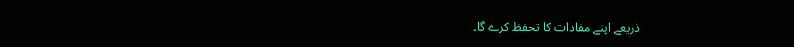ذریعے اپنے مفادات کا تحفظ کرے گا۔